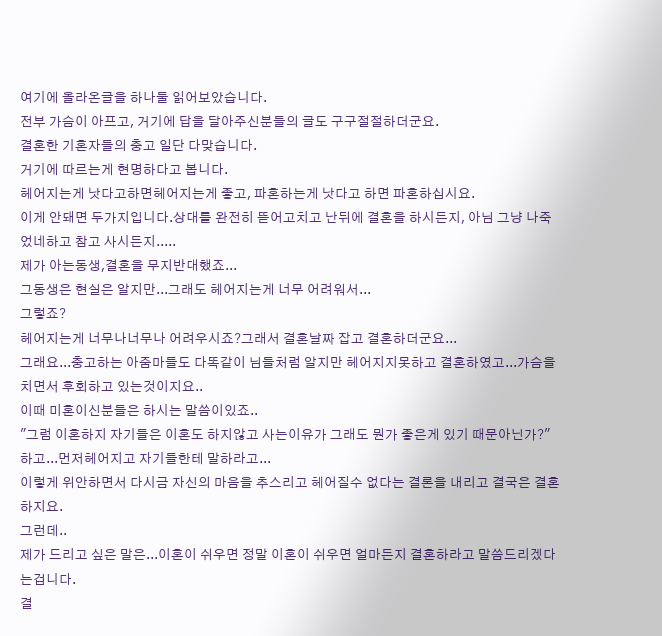여기에 올라온글을 하나둘 읽어보았습니다.
전부 가슴이 아프고, 거기에 답을 달아주신분들의 글도 구구절절하더군요.
결혼한 기혼자들의 충고 일단 다맞습니다.
거기에 따르는게 현명하다고 봅니다.
헤어지는게 낫다고하면헤어지는게 좋고, 파혼하는게 낫다고 하면 파혼하십시요.
이게 안돼면 두가지입니다.상대를 완전히 뜯어고치고 난뒤에 결혼을 하시든지, 아님 그냥 나죽었네하고 참고 사시든지.....
제가 아는동생,결혼을 무지반대했죠...
그동생은 현실은 알지만...그래도 헤어지는게 너무 어려워서...
그렇죠?
헤어지는게 너무나너무나 어려우시죠?그래서 결혼날짜 잡고 결혼하더군요...
그래요...충고하는 아줌마들도 다똑같이 님들처럼 알지만 헤어지지못하고 결혼하였고...가슴을 치면서 후회하고 있는것이지요..
이때 미혼이신분들은 하시는 말씀이있죠..
"그럼 이혼하지 자기들은 이혼도 하지않고 사는이유가 그래도 뭔가 좋은게 있기 때문아닌가?"
하고...먼저헤어지고 자기들한테 말하라고...
이렇게 위안하면서 다시금 자신의 마음을 추스리고 헤어질수 없다는 결론을 내리고 결국은 결혼하지요.
그런데..
제가 드리고 싶은 말은...이혼이 쉬우면 정말 이혼이 쉬우면 얼마든지 결혼하라고 말씀드리겠다는겁니다.
결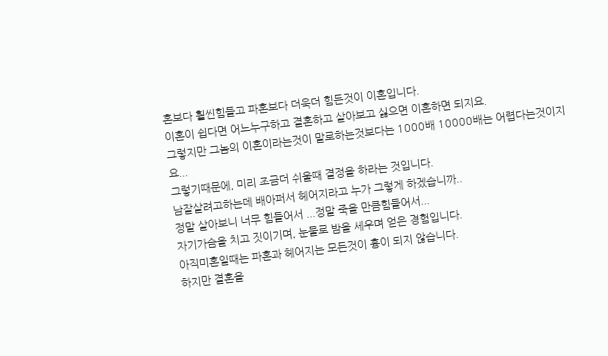혼보다 훨씬힘들고 파혼보다 더욱더 힘든것이 이혼입니다.
이혼이 쉽다면 어느누구하고 결혼하고 살아보고 싫으면 이혼하면 되지요.
그렇지만 그놈의 이혼이라는것이 말로하는것보다는 1000배 10000배는 어렵다는것이지요...
그렇기때문에, 미리 조금더 쉬울때 결정을 하라는 것입니다.
남잘살려고하는데 배아퍼서 헤어지라고 누가 그렇게 하겠습니까..
정말 살아보니 너무 힘들어서 ...정말 죽을 만큼힘들어서...
자기가슴을 치고 짓이기며, 눈물로 밤을 세우며 얻은 경험입니다.
아직미혼일때는 파혼과 헤어지는 모든것이 흉이 되지 않습니다.
하지만 결혼을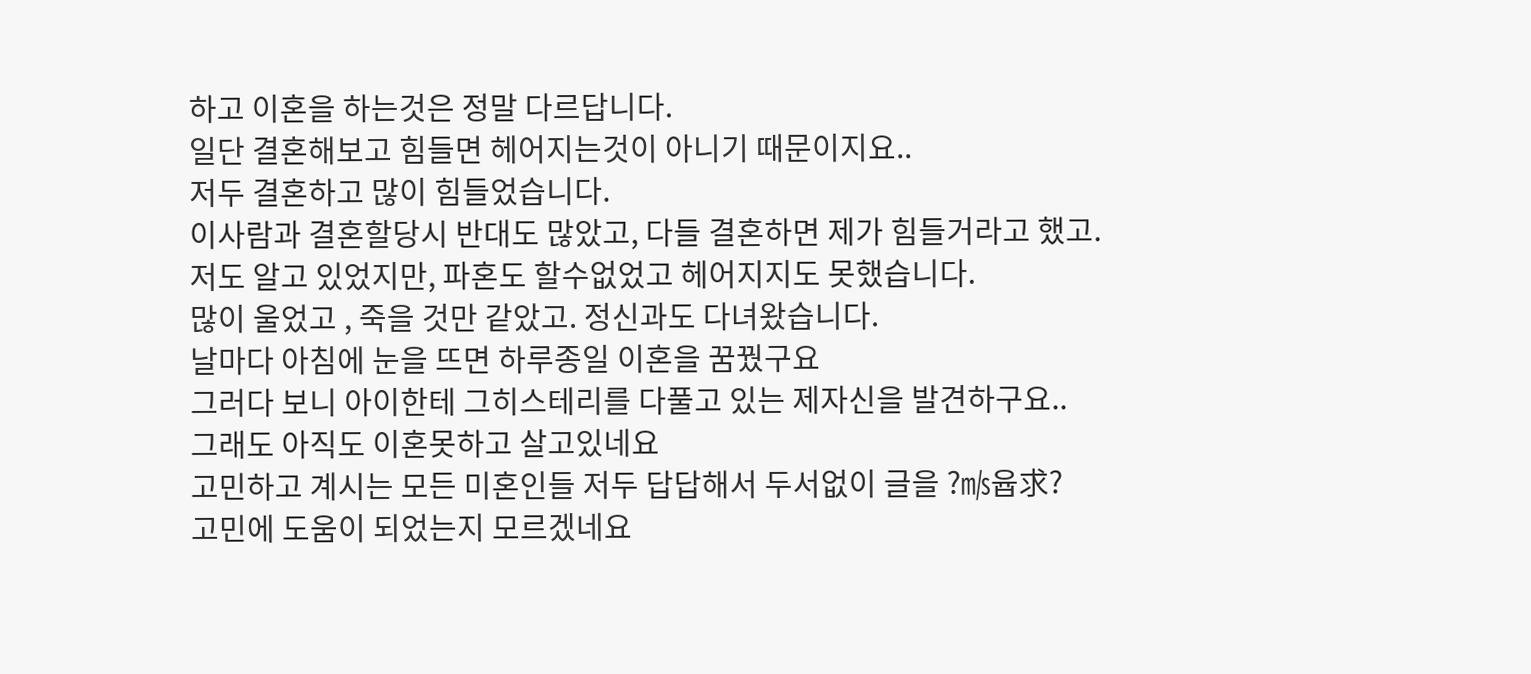하고 이혼을 하는것은 정말 다르답니다.
일단 결혼해보고 힘들면 헤어지는것이 아니기 때문이지요..
저두 결혼하고 많이 힘들었습니다.
이사람과 결혼할당시 반대도 많았고, 다들 결혼하면 제가 힘들거라고 했고. 저도 알고 있었지만, 파혼도 할수없었고 헤어지지도 못했습니다.
많이 울었고 , 죽을 것만 같았고. 정신과도 다녀왔습니다.
날마다 아침에 눈을 뜨면 하루종일 이혼을 꿈꿨구요
그러다 보니 아이한테 그히스테리를 다풀고 있는 제자신을 발견하구요..
그래도 아직도 이혼못하고 살고있네요
고민하고 계시는 모든 미혼인들 저두 답답해서 두서없이 글을 ?㎧윱求?
고민에 도움이 되었는지 모르겠네요